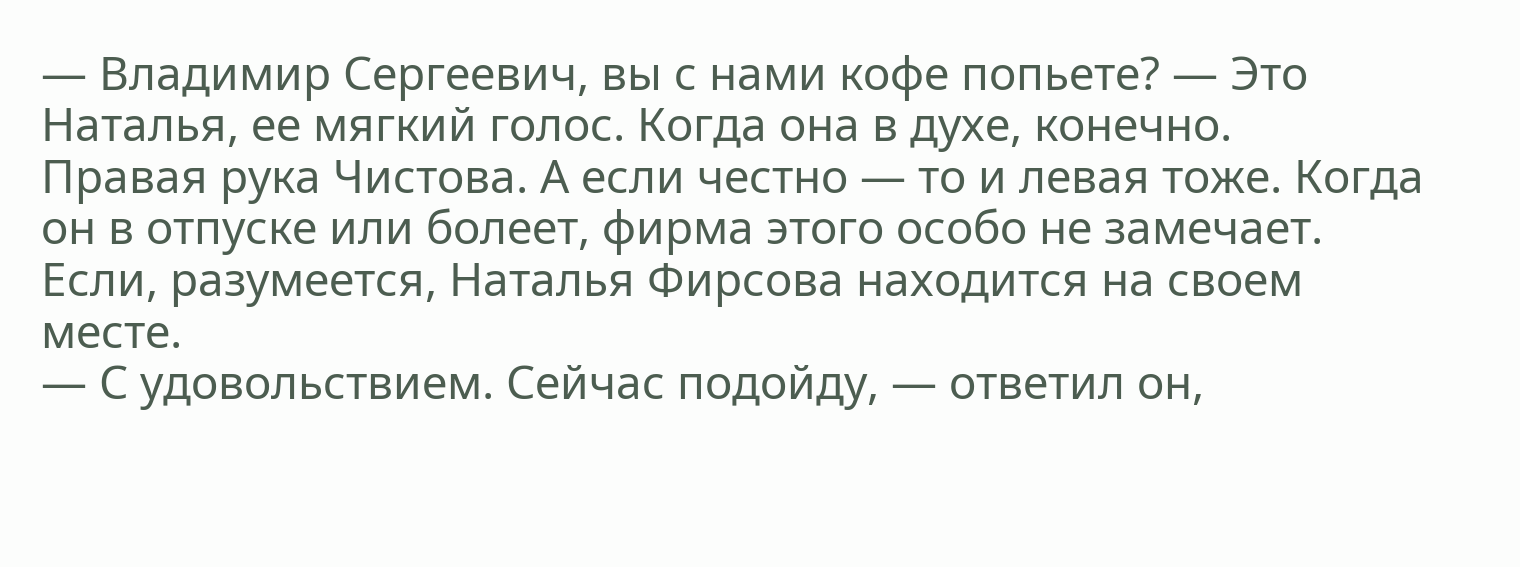— Владимир Сергеевич, вы с нами кофе попьете? — Это Наталья, ее мягкий голос. Когда она в духе, конечно.
Правая рука Чистова. А если честно — то и левая тоже. Когда он в отпуске или болеет, фирма этого особо не замечает. Если, разумеется, Наталья Фирсова находится на своем месте.
— С удовольствием. Сейчас подойду, — ответил он,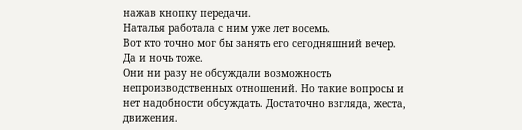нажав кнопку передачи.
Наталья работала с ним уже лет восемь.
Вот кто точно мог бы занять его сегодняшний вечер.
Да и ночь тоже.
Они ни разу не обсуждали возможность непроизводственных отношений. Но такие вопросы и нет надобности обсуждать. Достаточно взгляда, жеста, движения.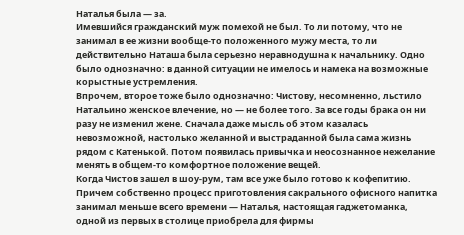Наталья была — за.
Имевшийся гражданский муж помехой не был. То ли потому, что не занимал в ее жизни вообще-то положенного мужу места, то ли действительно Наташа была серьезно неравнодушна к начальнику. Одно было однозначно: в данной ситуации не имелось и намека на возможные корыстные устремления.
Впрочем, второе тоже было однозначно: Чистову, несомненно, льстило Натальино женское влечение, но — не более того. За все годы брака он ни разу не изменил жене. Сначала даже мысль об этом казалась невозможной, настолько желанной и выстраданной была сама жизнь рядом с Катенькой. Потом появилась привычка и неосознанное нежелание менять в общем-то комфортное положение вещей.
Когда Чистов зашел в шоу-рум, там все уже было готово к кофепитию. Причем собственно процесс приготовления сакрального офисного напитка занимал меньше всего времени — Наталья, настоящая гаджетоманка, одной из первых в столице приобрела для фирмы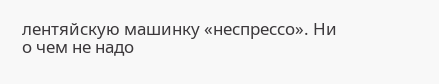лентяйскую машинку «неспрессо». Ни о чем не надо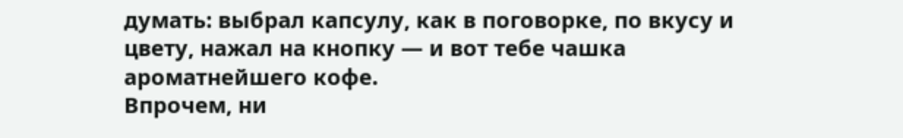думать: выбрал капсулу, как в поговорке, по вкусу и цвету, нажал на кнопку — и вот тебе чашка ароматнейшего кофе.
Впрочем, ни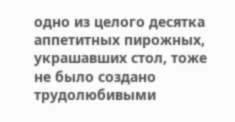одно из целого десятка аппетитных пирожных, украшавших стол, тоже не было создано трудолюбивыми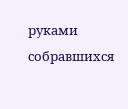руками собравшихся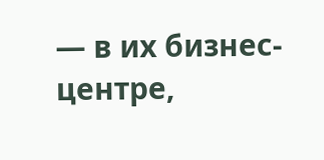— в их бизнес-центре,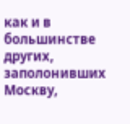как и в большинстве других, заполонивших Москву,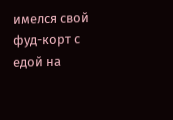имелся свой фуд-корт с едой на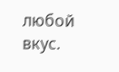любой вкус.